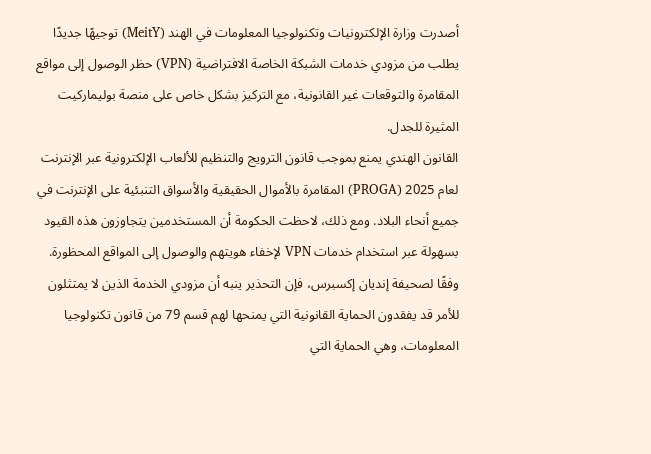أصدرت وزارة الإلكترونيات وتكنولوجيا المعلومات في الهند (MeitY) توجيهًا جديدًا يطلب من مزودي خدمات الشبكة الخاصة الافتراضية (VPN) حظر الوصول إلى مواقع المقامرة والتوقعات غير القانونية، مع التركيز بشكل خاص على منصة بوليماركيت المثيرة للجدل.
القانون الهندي يمنع بموجب قانون الترويج والتنظيم للألعاب الإلكترونية عبر الإنترنت لعام 2025 (PROGA) المقامرة بالأموال الحقيقية والأسواق التنبئية على الإنترنت في جميع أنحاء البلاد. ومع ذلك، لاحظت الحكومة أن المستخدمين يتجاوزون هذه القيود بسهولة عبر استخدام خدمات VPN لإخفاء هويتهم والوصول إلى المواقع المحظورة.
وفقًا لصحيفة إنديان إكسبرس، فإن التحذير ينبه أن مزودي الخدمة الذين لا يمتثلون للأمر قد يفقدون الحماية القانونية التي يمنحها لهم قسم 79 من قانون تكنولوجيا المعلومات، وهي الحماية التي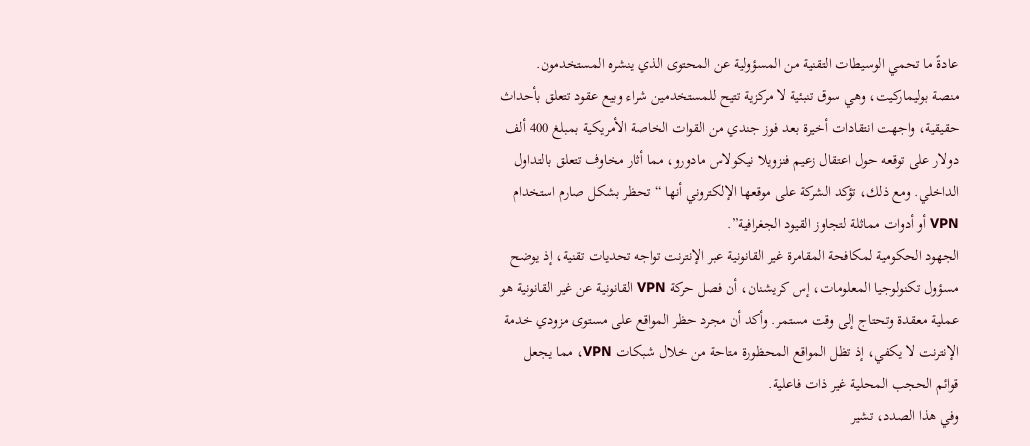عادةً ما تحمي الوسيطات التقنية من المسؤولية عن المحتوى الذي ينشره المستخدمون.
منصة بوليماركيت، وهي سوق تنبئية لا مركزية تتيح للمستخدمين شراء وبيع عقود تتعلق بأحداث حقيقية، واجهت انتقادات أخيرة بعد فوز جندي من القوات الخاصة الأمريكية بمبلغ 400 ألف دولار على توقعه حول اعتقال زعيم فنزويلا نيكولاس مادورو، مما أثار مخاوف تتعلق بالتداول الداخلي. ومع ذلك، تؤكد الشركة على موقعها الإلكتروني أنها “تحظر بشكل صارم استخدام VPN أو أدوات مماثلة لتجاوز القيود الجغرافية”.
الجهود الحكومية لمكافحة المقامرة غير القانونية عبر الإنترنت تواجه تحديات تقنية، إذ يوضح مسؤول تكنولوجيا المعلومات، إس كريشنان، أن فصل حركة VPN القانونية عن غير القانونية هو عملية معقدة وتحتاج إلى وقت مستمر. وأكد أن مجرد حظر المواقع على مستوى مزودي خدمة الإنترنت لا يكفي، إذ تظل المواقع المحظورة متاحة من خلال شبكات VPN، مما يجعل قوائم الحجب المحلية غير ذات فاعلية.
وفي هذا الصدد، تشير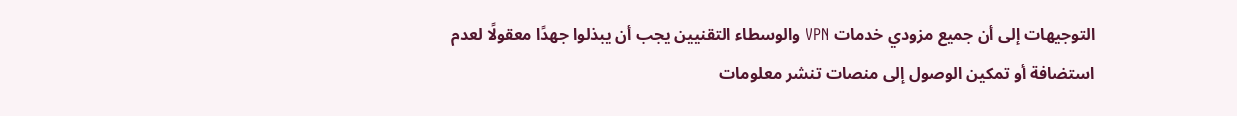التوجيهات إلى أن جميع مزودي خدمات VPN والوسطاء التقنيين يجب أن يبذلوا جهدًا معقولًا لعدم استضافة أو تمكين الوصول إلى منصات تنشر معلومات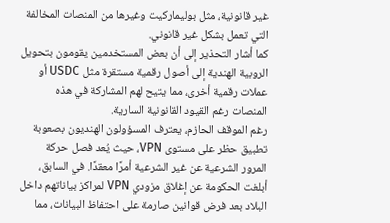غير قانونية، مثل بوليماركيت وغيرها من المنصات المخالفة التي تعمل بشكل غير قانوني.
كما أشار التحذير إلى أن بعض المستخدمين يقومون بتحويل الروبية الهندية إلى أصول رقمية مستقرة مثل USDC أو عملات رقمية أخرى، مما يتيح لهم المشاركة في هذه المنصات رغم القيود القانونية السارية.
رغم الموقف الحازم، يعترف المسؤولون الهنديون بصعوبة تطبيق حظر على مستوى VPN، حيث يُعد فصل حركة المرور الشرعية عن غير الشرعية أمرًا معقدًا. في السابق، أبلغت الحكومة عن إغلاق مزودي VPN لمراكز بياناتهم داخل البلاد بعد فرض قوانين صارمة على احتفاظ البيانات، مما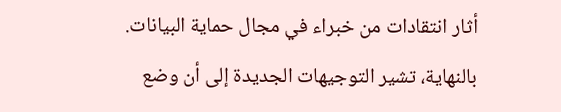أثار انتقادات من خبراء في مجال حماية البيانات.
بالنهاية، تشير التوجيهات الجديدة إلى أن وضع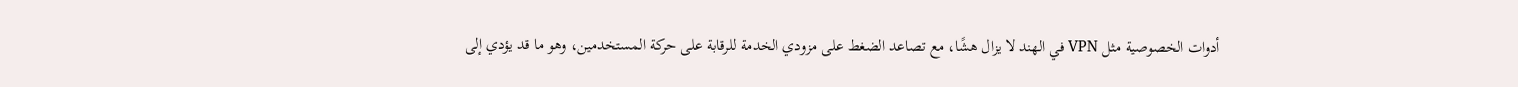أدوات الخصوصية مثل VPN في الهند لا يزال هشًا، مع تصاعد الضغط على مزودي الخدمة للرقابة على حركة المستخدمين، وهو ما قد يؤدي إلى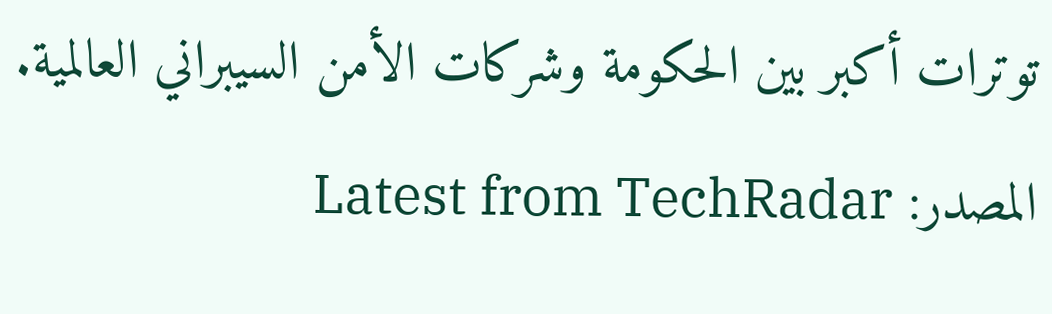توترات أكبر بين الحكومة وشركات الأمن السيبراني العالمية.
المصدر: Latest from TechRadar